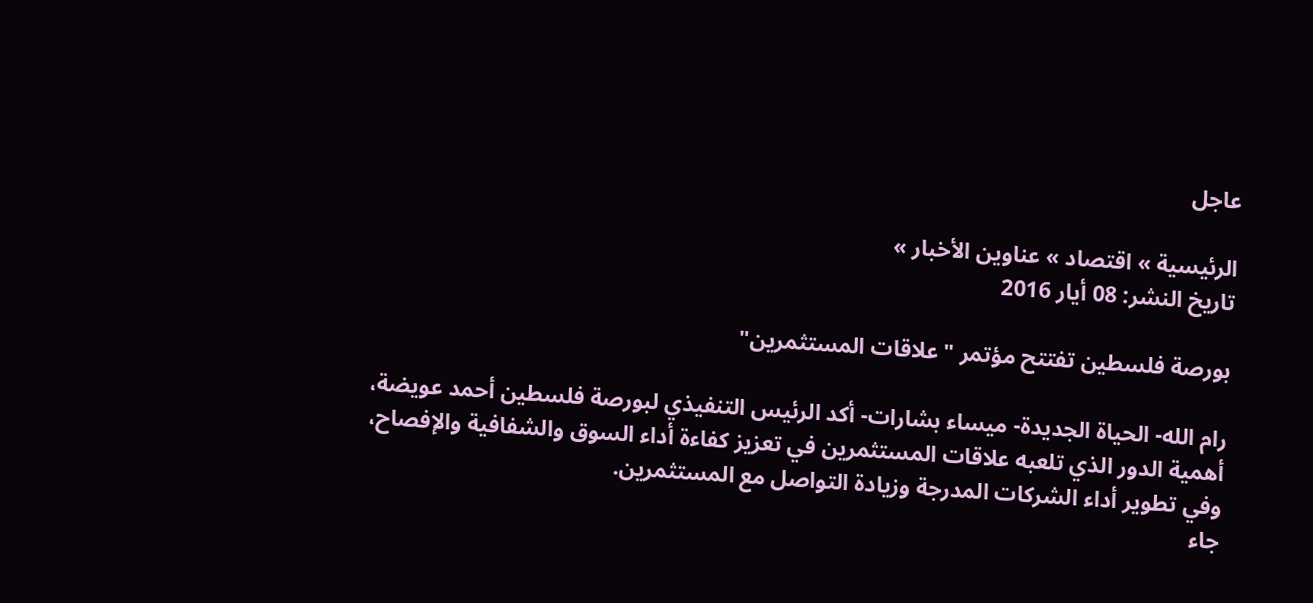عاجل

الرئيسية » اقتصاد » عناوين الأخبار »
تاريخ النشر: 08 أيار 2016

بورصة فلسطين تفتتح مؤتمر "علاقات المستثمرين"

رام الله- الحياة الجديدة- ميساء بشارات- أكد الرئيس التنفيذي لبورصة فلسطين أحمد عويضة، أهمية الدور الذي تلعبه علاقات المستثمرين في تعزيز كفاءة أداء السوق والشفافية والإفصاح، وفي تطوير أداء الشركات المدرجة وزيادة التواصل مع المستثمرين.
جاء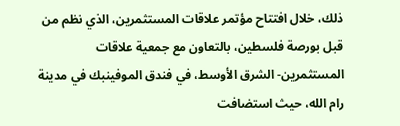ذلك، خلال افتتاح مؤتمر علاقات المستثمرين، الذي نظم من قبل بورصة فلسطين، بالتعاون مع جمعية علاقات المستثمرين- الشرق الأوسط، في فندق الموفينبك في مدينة رام الله، حيث استضافت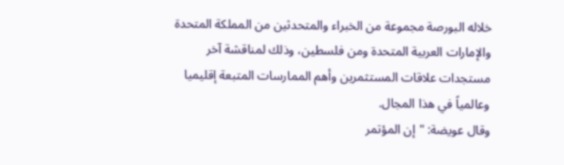خلاله البورصة مجموعة من الخبراء والمتحدثين من المملكة المتحدة والإمارات العربية المتحدة ومن فلسطين، وذلك لمناقشة آخر مستجدات علاقات المستثمرين وأهم الممارسات المتبعة إقليميا وعالمياً في هذا المجال.
وقال عويضة: "إن المؤتمر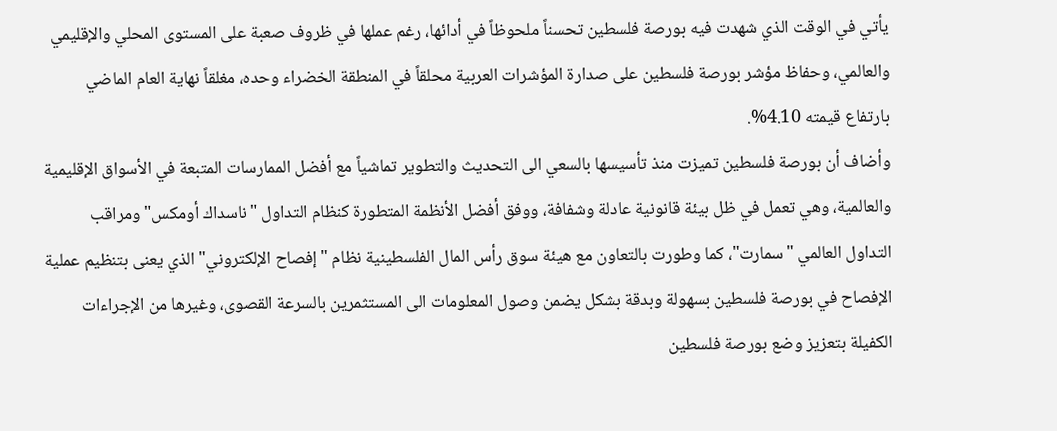يأتي في الوقت الذي شهدت فيه بورصة فلسطين تحسناً ملحوظاً في أدائها، رغم عملها في ظروف صعبة على المستوى المحلي والإقليمي والعالمي، وحفاظ مؤشر بورصة فلسطين على صدارة المؤشرات العربية محلقاً في المنطقة الخضراء وحده، مغلقاً نهاية العام الماضي بارتفاع قيمته 4.10%.
وأضاف أن بورصة فلسطين تميزت منذ تأسيسها بالسعي الى التحديث والتطوير تماشياً مع أفضل الممارسات المتبعة في الأسواق الإقليمية والعالمية، وهي تعمل في ظل بيئة قانونية عادلة وشفافة، ووفق أفضل الأنظمة المتطورة كنظام التداول "ناسداك أومكس" ومراقب التداول العالمي "سمارت"، كما وطورت بالتعاون مع هيئة سوق رأس المال الفلسطينية نظام "إفصاح الإلكتروني" الذي يعنى بتنظيم عملية الإفصاح في بورصة فلسطين بسهولة وبدقة بشكل يضمن وصول المعلومات الى المستثمرين بالسرعة القصوى، وغيرها من الإجراءات الكفيلة بتعزيز وضع بورصة فلسطين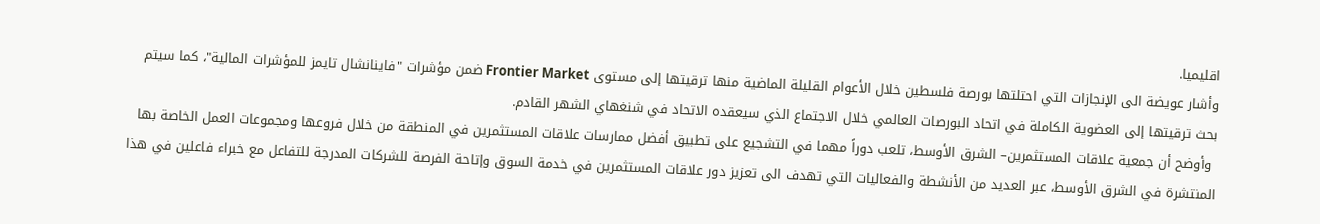اقليميا.
وأشار عويضة الى الإنجازات التي احتلتها بورصة فلسطين خلال الأعوام القليلة الماضية منها ترقيتها إلى مستوى Frontier Market ضمن مؤشرات "فاينانشال تايمز للمؤشرات المالية"، كما سيتم بحث ترقيتها إلى العضوية الكاملة في اتحاد البورصات العالمي خلال الاجتماع الذي سيعقده الاتحاد في شنغهاي الشهر القادم.
 وأوضح أن جمعية علاقات المستثمرين– الشرق الأوسط، تلعب دوراً مهما في التشجيع على تطبيق أفضل ممارسات علاقات المستثمرين في المنطقة من خلال فروعها ومجموعات العمل الخاصة بها المنتشرة في الشرق الأوسط، عبر العديد من الأنشطة والفعاليات التي تهدف الى تعزيز دور علاقات المستثمرين في خدمة السوق وإتاحة الفرصة للشركات المدرجة للتفاعل مع خبراء فاعلين في هذا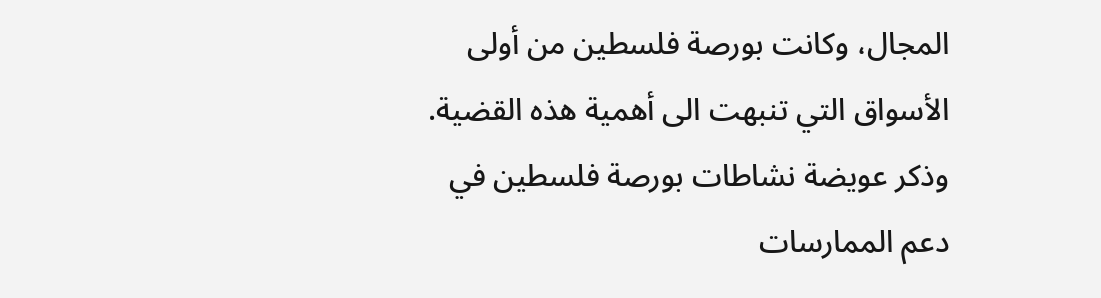المجال، وكانت بورصة فلسطين من أولى الأسواق التي تنبهت الى أهمية هذه القضية.
وذكر عويضة نشاطات بورصة فلسطين في دعم الممارسات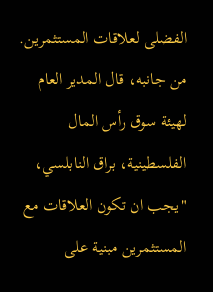الفضلى لعلاقات المستثمرين.
من جانبه، قال المدير العام لهيئة سوق رأس المال الفلسطينية، براق النابلسي، "يجب ان تكون العلاقات مع المستثمرين مبنية على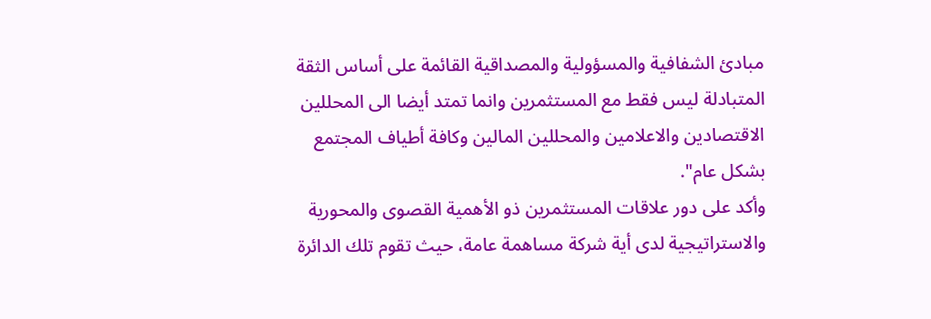مبادئ الشفافية والمسؤولية والمصداقية القائمة على أساس الثقة المتبادلة ليس فقط مع المستثمرين وانما تمتد أيضا الى المحللين الاقتصادين والاعلامين والمحللين المالين وكافة أطياف المجتمع بشكل عام".
وأكد على دور علاقات المستثمرين ذو الأهمية القصوى والمحورية والاستراتيجية لدى أية شركة مساهمة عامة، حيث تقوم تلك الدائرة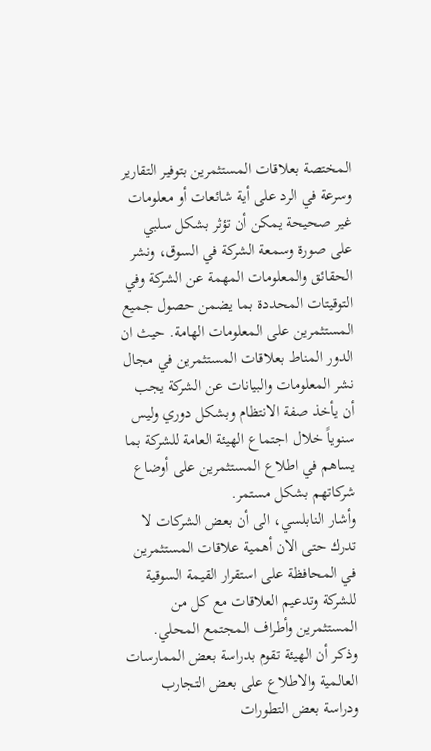المختصة بعلاقات المستثمرين بتوفير التقارير وسرعة في الرد على أية شائعات أو معلومات غير صحيحة يمكن أن تؤثر بشكل سلبي على صورة وسمعة الشركة في السوق، ونشر الحقائق والمعلومات المهمة عن الشركة وفي التوقيتات المحددة بما يضمن حصول جميع المستثمرين على المعلومات الهامة. حيث ان الدور المناط بعلاقات المستثمرين في مجال نشر المعلومات والبيانات عن الشركة يجب أن يأخذ صفة الانتظام وبشكل دوري وليس سنوياً خلال اجتماع الهيئة العامة للشركة بما يساهم في اطلاع المستثمرين على أوضاع شركاتهم بشكل مستمر.
وأشار النابلسي، الى أن بعض الشركات لا تدرك حتى الان أهمية علاقات المستثمرين في المحافظة على استقرار القيمة السوقية للشركة وتدعيم العلاقات مع كل من المستثمرين وأطراف المجتمع المحلي.
وذكر أن الهيئة تقوم بدراسة بعض الممارسات العالمية والاطلاع على بعض التجارب ودراسة بعض التطورات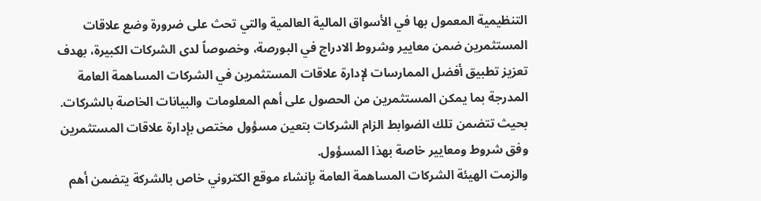التنظيمية المعمول بها في الأسواق المالية العالمية والتي تحث على ضرورة وضع علاقات المستثمرين ضمن معايير وشروط الادراج في البورصة، وخصوصاً لدى الشركات الكبيرة، بهدف تعزيز تطبيق أفضل الممارسات لإدارة علاقات المستثمرين في الشركات المساهمة العامة المدرجة بما يمكن المستثمرين من الحصول على أهم المعلومات والبيانات الخاصة بالشركات. بحيث تتضمن تلك الضوابط الزام الشركات بتعين مسؤول مختص بإدارة علاقات المستثمرين وفق شروط ومعايير خاصة بهذا المسؤول.
والزمت الهيئة الشركات المساهمة العامة بإنشاء موقع الكتروني خاص بالشركة يتضمن أهم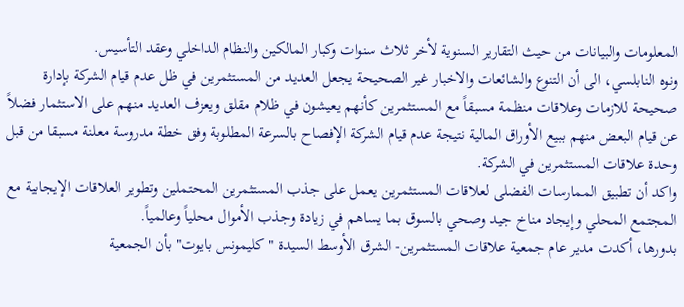المعلومات والبيانات من حيث التقارير السنوية لأخر ثلاث سنوات وكبار المالكين والنظام الداخلي وعقد التأسيس.
ونوه النابلسي، الى أن التنوع والشائعات والاخبار غير الصحيحة يجعل العديد من المستثمرين في ظل عدم قيام الشركة بإدارة صحيحة للازمات وعلاقات منظمة مسبقاً مع المستثمرين كأنهم يعيشون في ظلام مقلق ويعزف العديد منهم على الاستثمار فضلاً عن قيام البعض منهم ببيع الأوراق المالية نتيجة عدم قيام الشركة الإفصاح بالسرعة المطلوبة وفق خطة مدروسة معلنة مسبقا من قبل وحدة علاقات المستثمرين في الشركة.
واكد أن تطبيق الممارسات الفضلى لعلاقات المستثمرين يعمل على جذب المستثمرين المحتملين وتطوير العلاقات الإيجابية مع المجتمع المحلي وإيجاد مناخ جيد وصحي بالسوق بما يساهم في زيادة وجذب الأموال محلياً وعالمياً.
بدورها، أكدت مدير عام جمعية علاقات المستثمرين- الشرق الأوسط السيدة "كليمونس بايوت" بأن الجمعية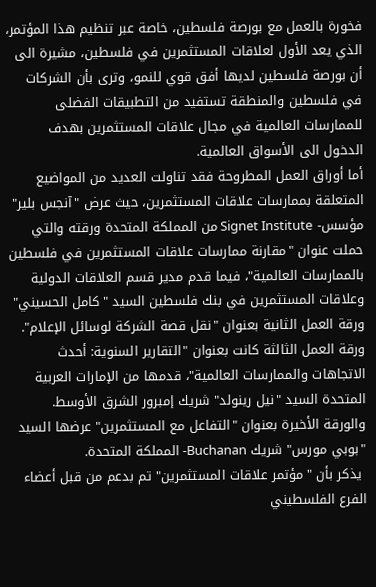فخورة بالعمل مع بورصة فلسطين، خاصة عبر تنظيم هذا المؤتمر، الذي يعد الأول لعلاقات المستثمرين في فلسطين، مشيرة الى أن بورصة فلسطين لديها أفق قوي للنمو، وترى بأن الشركات في فلسطين والمنطقة تستفيد من التطبيقات الفضلى للممارسات العالمية في مجال علاقات المستثمرين بهدف الدخول الى الأسواق العالمية.
أما أوراق العمل المطروحة فقد تناولت العديد من المواضيع المتعلقة بممارسات علاقات المستثمرين، حيث عرض "آنجس بلير" مؤسس- Signet Institute من المملكة المتحدة ورقته والتي حملت عنوان "مقارنة ممارسات علاقات المستثمرين في فلسطين بالممارسات العالمية"، فيما قدم مدير قسم العلاقات الدولية وعلاقات المستثمرين في بنك فلسطين السيد "كامل الحسيني" ورقة العمل الثانية بعنوان "نقل قصة الشركة لوسائل الإعلام". ورقة العمل الثالثة كانت بعنوان "التقارير السنوية: أحدث الاتجاهات والممارسات العالمية"، قدمها من الإمارات العربية المتحدة السيد "نيل رينولد" شريك إمبرور الشرق الأوسط. والورقة الأخيرة بعنوان "التفاعل مع المستثمرين" عرضها السيد "بوبي مورس" شريك Buchanan- المملكة المتحدة.
 يذكر بأن "مؤتمر علاقات المستثمرين" تم بدعم من قبل أعضاء الفرع الفلسطيني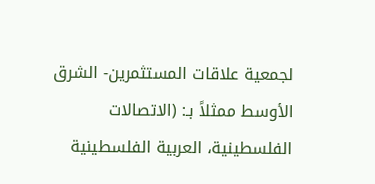لجمعية علاقات المستثمرين- الشرق الأوسط ممثلاً بـ: (الاتصالات الفلسطينية، العربية الفلسطينية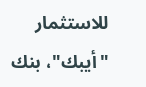للاستثمار "أيبك"، بنك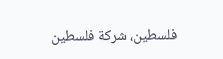فلسطين، شركة فلسطين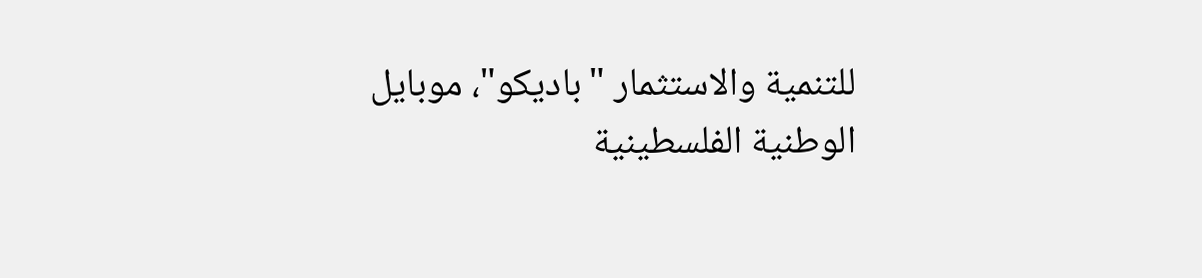للتنمية والاستثمار "باديكو"، موبايل الوطنية الفلسطينية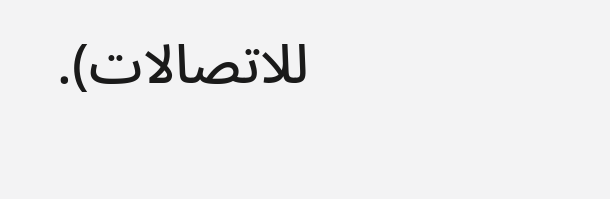للاتصالات).